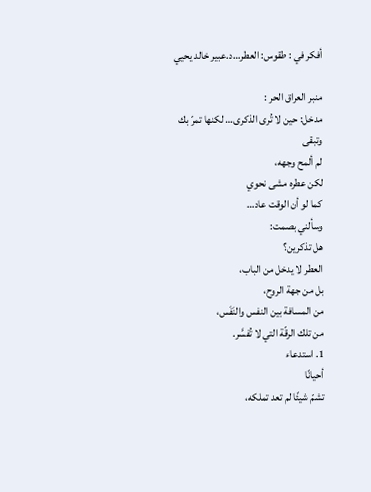أفكر في : طقوس: العطر…د.عبير خالد يحيي

منبر العراق الحر :
مدخل: حين لا تُرى الذكرى… لكنها تمرّ بك وتبقى
لم ألمح وجهه،
لكن عطره مشى نحوي
كما لو أن الوقت عاد…
وسألني بصمت:
هل تذكرين؟
العطر لا يدخل من الباب،
بل من جهة الروح،
من المسافة بين النفس والنَفَس،
من تلك الرقّة التي لا تُفسَّر.
1. استدعاء
أحيانًا
تشمّ شيئًا لم تعد تملكه،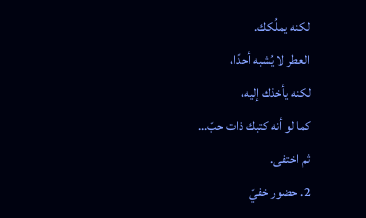لكنه يملُكك.
العطر لا يُشبه أحدًا،
لكنه يأخذك إليه،
كما لو أنه كتبك ذات حبّ…
ثم اختفى.
2. حضور خفيّ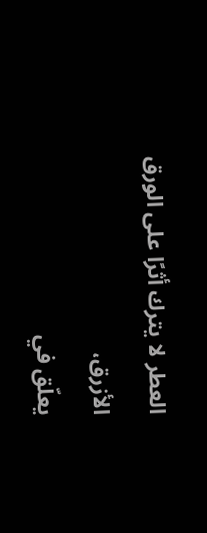العطر لا يترك أثرًا على الورق الأزرق،
يعلّق في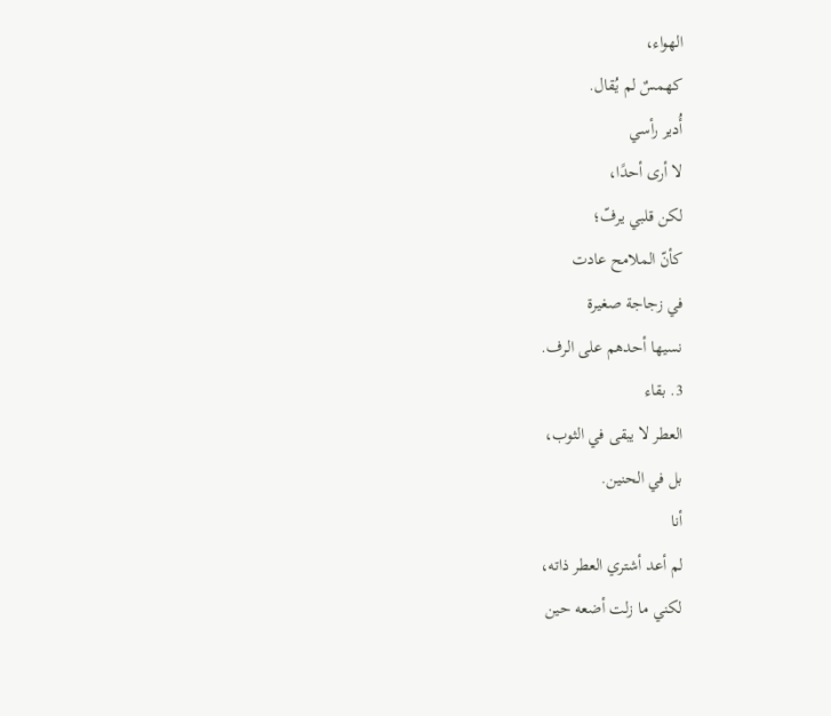الهواء،
كهمسٌ لم يُقال.
أُدير رأسي
لا أرى أحدًا،
لكن قلبي يرفّ؛
كأنّ الملامح عادت
في زجاجة صغيرة
نسيها أحدهم على الرف.
3. بقاء
العطر لا يبقى في الثوب،
بل في الحنين.
أنا
لم أعد أشتري العطر ذاته،
لكني ما زلت أضعه حين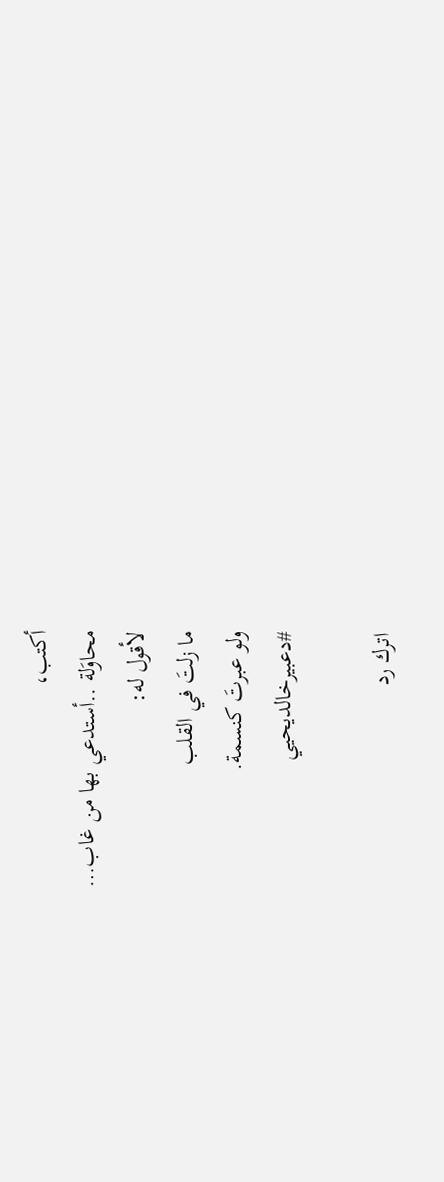أكتب،
محاوَلة ..أستدعي بها من غاب…
لأقول له:
ما زلتَ في القلب
ولو عبرتَ كنسمة.
#دعبيرخالديحيي

اترك رد